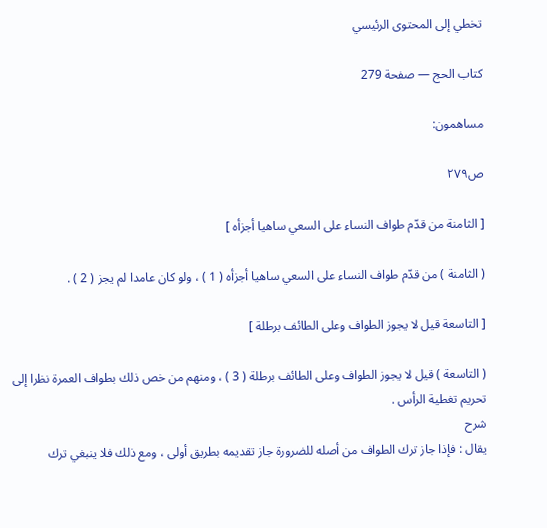تخطي إلى المحتوى الرئيسي

كتاب الحج — صفحة 279

مساهمون:

ص٢٧٩

[ الثامنة من قدّم طواف النساء على السعي ساهيا أجزأه ]

( الثامنة ) من قدّم طواف النساء على السعي ساهيا أجزأه ( 1 ) ، ولو كان عامدا لم يجز ( 2 ) .

[ التاسعة قيل لا يجوز الطواف وعلى الطائف برطلة ]

( التاسعة ) قيل لا يجوز الطواف وعلى الطائف برطلة ( 3 ) ، ومنهم من خص ذلك بطواف العمرة نظرا إلى تحريم تغطية الرأس .
شرح
يقال : فإذا جاز ترك الطواف من أصله للضرورة جاز تقديمه بطريق أولى ، ومع ذلك فلا ينبغي ترك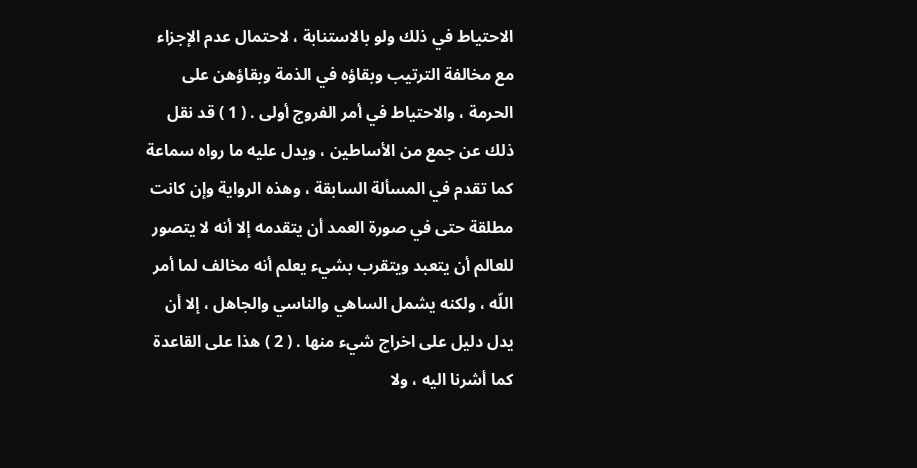الاحتياط في ذلك ولو بالاستنابة ، لاحتمال عدم الإجزاء مع مخالفة الترتيب وبقاؤه في الذمة وبقاؤهن على الحرمة ، والاحتياط في أمر الفروج أولى . ( 1 ) قد نقل ذلك عن جمع من الأساطين ، ويدل عليه ما رواه سماعة كما تقدم في المسألة السابقة ، وهذه الرواية وإن كانت مطلقة حتى في صورة العمد أن يتقدمه إلا أنه لا يتصور للعالم أن يتعبد ويتقرب بشيء يعلم أنه مخالف لما أمر اللّه ، ولكنه يشمل الساهي والناسي والجاهل ، إلا أن يدل دليل على اخراج شيء منها . ( 2 ) هذا على القاعدة كما أشرنا اليه ، ولا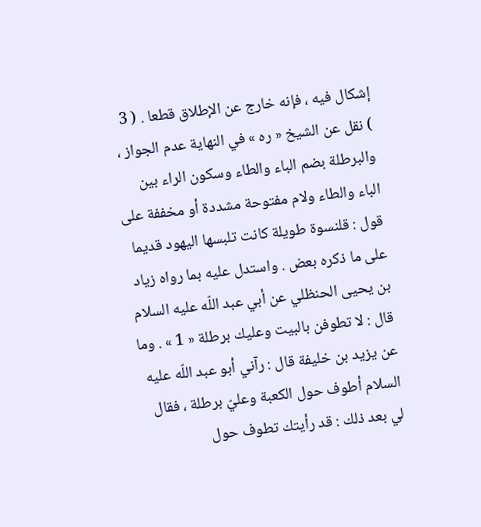إشكال فيه ، فإنه خارج عن الإطلاق قطعا . ( 3 ) نقل عن الشيخ « ره » في النهاية عدم الجواز ، والبرطلة بضم الباء والطاء وسكون الراء بين الباء والطاء ولام مفتوحة مشددة أو مخففة على قول : قلنسوة طويلة كانت تلبسها اليهود قديما على ما ذكره بعض . واستدل عليه بما رواه زياد بن يحيى الحنظلي عن أبي عبد اللّه عليه السلام قال : لا تطوفن بالبيت وعليك برطلة « 1 » . وما عن يزيد بن خليفة قال : رآني أبو عبد اللّه عليه السلام أطوف حول الكعبة وعليّ برطلة ، فقال لي بعد ذلك : قد رأيتك تطوف حول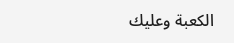الكعبة وعليك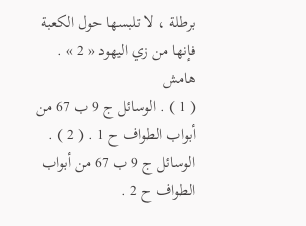برطلة ، لا تلبسها حول الكعبة فإنها من زي اليهود « 2 » .
هامش
( 1 ) . الوسائل ج 9 ب 67 من أبواب الطواف ح 1 . ( 2 ) . الوسائل ج 9 ب 67 من أبواب الطواف ح 2 .